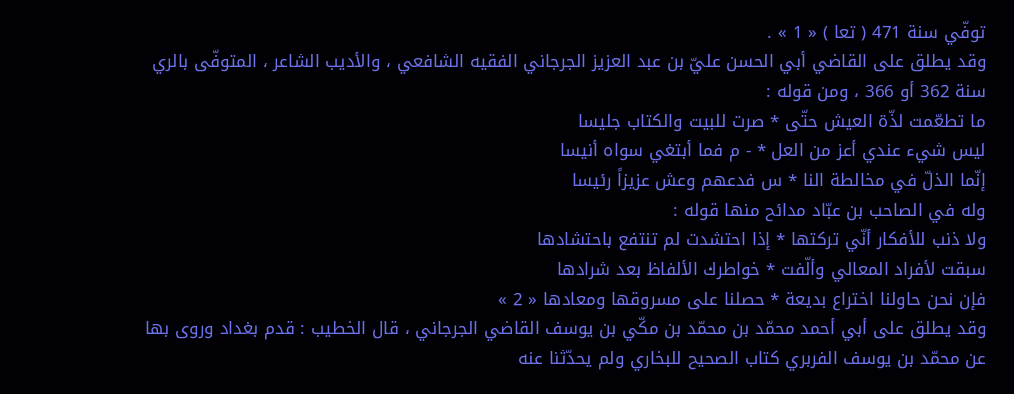توفّي سنة 471 ( تعا ) « 1 » .
وقد يطلق على القاضي أبي الحسن عليّ بن عبد العزيز الجرجاني الفقيه الشافعي ، والأديب الشاعر ، المتوفّى بالري سنة 362 أو 366 ، ومن قوله :
ما تطعّمت لذّة العيش حتّى * صرت للبيت والكتاب جليسا
ليس شيء عندي أعز من العل * - م فما أبتغي سواه أنيسا
إنّما الذلّ في مخالطة النا * س فدعهم وعش عزيزاً رئيسا
وله في الصاحب بن عبّاد مدائح منها قوله :
ولا ذنب للأفكار أنّي تركتها * إذا احتشدت لم تنتفع باحتشادها
سبقت لأفراد المعالي وألّفت * خواطرك الألفاظ بعد شرادها
فإن نحن حاولنا اختراع بديعة * حصلنا على مسروقها ومعادها « 2 »
وقد يطلق على أبي أحمد محمّد بن محمّد بن مكّي بن يوسف القاضي الجرجاني ، قال الخطيب : قدم بغداد وروى بها عن محمّد بن يوسف الفربري كتاب الصحيح للبخاري ولم يحدّثنا عنه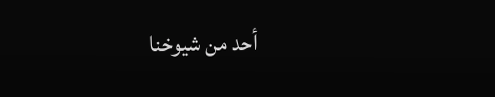أحد من شيوخنا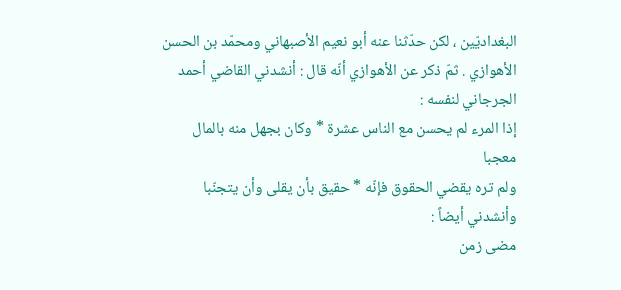البغداديّين ، لكن حدّثنا عنه أبو نعيم الأصبهاني ومحمّد بن الحسن الأهوازي . ثمّ ذكر عن الأهوازي أنّه قال : أنشدني القاضي أحمد الجرجاني لنفسه :
إذا المرء لم يحسن مع الناس عشرة * وكان بجهل منه بالمال معجبا
ولم تره يقضي الحقوق فإنّه * حقيق بأن يقلى وأن يتجنّبا
وأنشدني أيضاً :
مضى زمن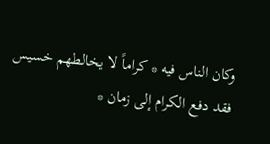وكان الناس فيه * كراماً لا يخالطهم خسيس
فقد دفع الكرام إلى زمان *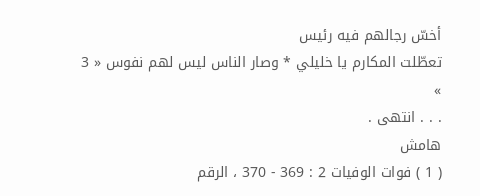أخسّ رجالهم فيه رئيس
تعطّلت المكارم يا خليلي * وصار الناس ليس لهم نفوس « 3 »
. . . انتهى .
هامش
( 1 ) فوات الوفيات 2 : 369 - 370 ، الرقم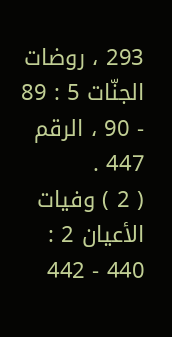293 ، روضات الجنّات 5 : 89 - 90 ، الرقم 447 .
( 2 ) وفيات الأعيان 2 : 440 - 442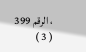، الرقم 399
( 3 )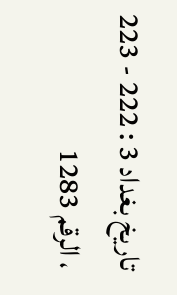تاريخ بغداد 3 : 222 - 223 ، الرقم 1283